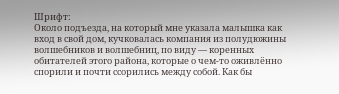Шрифт:
Около подъезда, на который мне указала малышка как вход в свой дом, кучковалась компания из полудюжины волшебников и волшебниц, по виду — коренных обитателей этого района, которые о чем-то оживлённо спорили и почти ссорились между собой. Как бы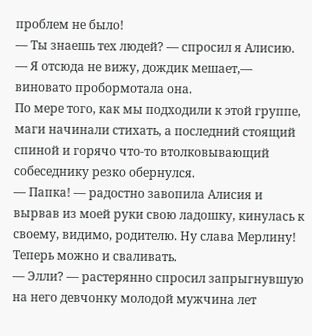проблем не было!
— Ты знаешь тех людей? — спросил я Алисию.
— Я отсюда не вижу, дождик мешает,— виновато пробормотала она.
По мере того, как мы подходили к этой группе, маги начинали стихать, а последний стоящий спиной и горячо что-то втолковывающий собеседнику резко обернулся.
— Папка! — радостно завопила Алисия и вырвав из моей руки свою ладошку, кинулась к своему, видимо, родителю. Ну слава Мерлину! Теперь можно и сваливать.
— Элли? — растерянно спросил запрыгнувшую на него девчонку молодой мужчина лет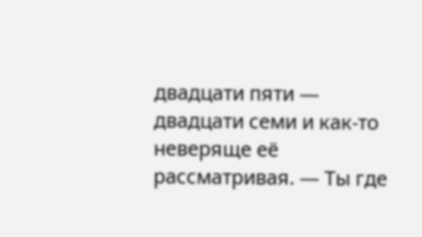двадцати пяти — двадцати семи и как-то неверяще её рассматривая. — Ты где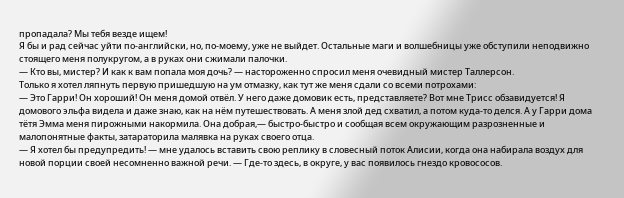пропадала? Мы тебя везде ищем!
Я бы и рад сейчас уйти по-английски, но, по-моему, уже не выйдет. Остальные маги и волшебницы уже обступили неподвижно стоящего меня полукругом, а в руках они сжимали палочки.
— Кто вы, мистер? И как к вам попала моя дочь? — настороженно спросил меня очевидный мистер Таллерсон.
Только я хотел ляпнуть первую пришедшую на ум отмазку, как тут же меня сдали со всеми потрохами:
— Это Гарри! Он хороший! Он меня домой отвёл. У него даже домовик есть, представляете? Вот мне Трисс обзавидуется! Я домового эльфа видела и даже знаю, как на нём путешествовать. А меня злой дед схватил, а потом куда-то делся. А у Гарри дома тётя Эмма меня пирожными накормила. Она добрая,— быстро-быстро и сообщая всем окружающим разрозненные и малопонятные факты, затараторила малявка на руках своего отца.
— Я хотел бы предупредить! — мне удалось вставить свою реплику в словесный поток Алисии, когда она набирала воздух для новой порции своей несомненно важной речи. — Где-то здесь, в округе, у вас появилось гнездо кровососов.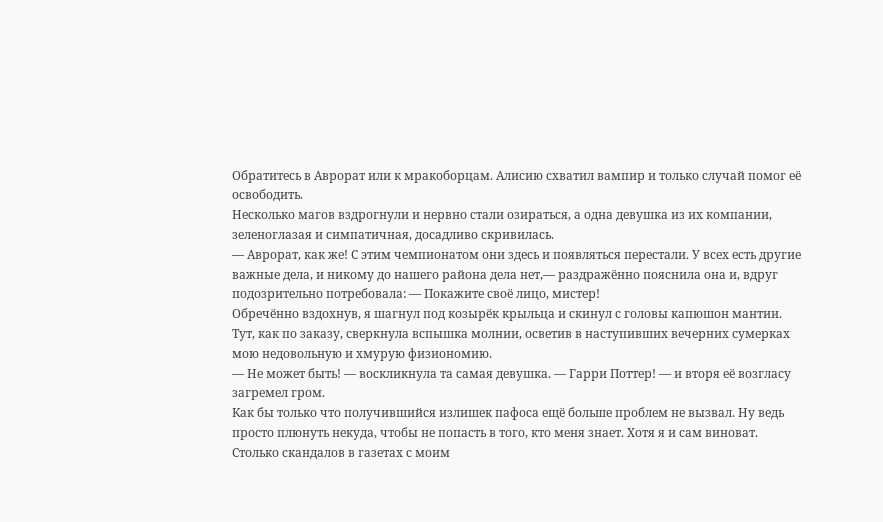Обратитесь в Аврорат или к мракоборцам. Алисию схватил вампир и только случай помог её освободить.
Несколько магов вздрогнули и нервно стали озираться, а одна девушка из их компании, зеленоглазая и симпатичная, досадливо скривилась.
— Аврорат, как же! С этим чемпионатом они здесь и появляться перестали. У всех есть другие важные дела, и никому до нашего района дела нет,— раздражённо пояснила она и, вдруг подозрительно потребовала: — Покажите своё лицо, мистер!
Обречённо вздохнув, я шагнул под козырёк крыльца и скинул с головы капюшон мантии. Тут, как по заказу, сверкнула вспышка молнии, осветив в наступивших вечерних сумерках мою недовольную и хмурую физиономию.
— Не может быть! — воскликнула та самая девушка. — Гарри Поттер! — и вторя её возгласу загремел гром.
Как бы только что получившийся излишек пафоса ещё больше проблем не вызвал. Ну ведь просто плюнуть некуда, чтобы не попасть в того, кто меня знает. Хотя я и сам виноват. Столько скандалов в газетах с моим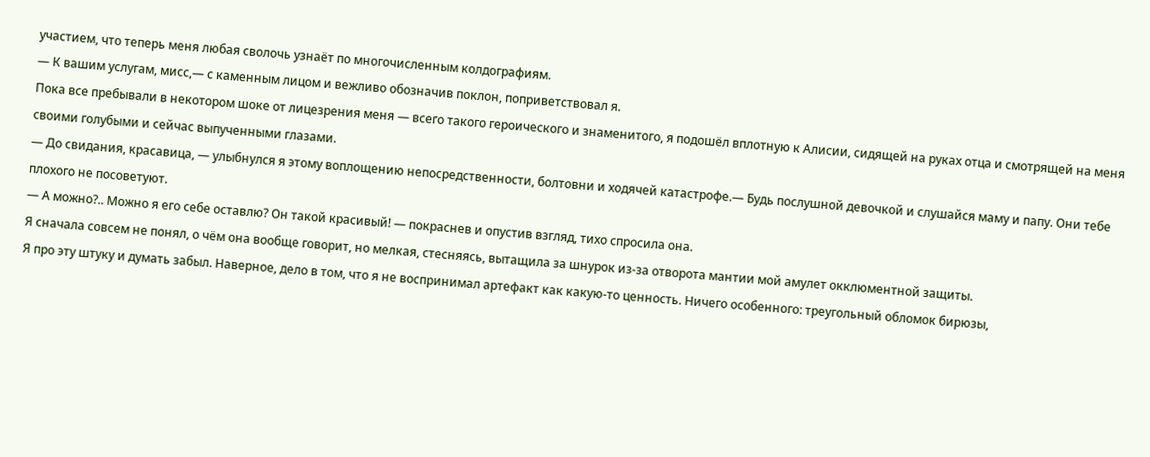участием, что теперь меня любая сволочь узнаёт по многочисленным колдографиям.
— К вашим услугам, мисс,— с каменным лицом и вежливо обозначив поклон, поприветствовал я.
Пока все пребывали в некотором шоке от лицезрения меня — всего такого героического и знаменитого, я подошёл вплотную к Алисии, сидящей на руках отца и смотрящей на меня своими голубыми и сейчас выпученными глазами.
— До свидания, красавица, — улыбнулся я этому воплощению непосредственности, болтовни и ходячей катастрофе.— Будь послушной девочкой и слушайся маму и папу. Они тебе плохого не посоветуют.
— А можно?.. Можно я его себе оставлю? Он такой красивый! — покраснев и опустив взгляд, тихо спросила она.
Я сначала совсем не понял, о чём она вообще говорит, но мелкая, стесняясь, вытащила за шнурок из-за отворота мантии мой амулет окклюментной защиты.
Я про эту штуку и думать забыл. Наверное, дело в том, что я не воспринимал артефакт как какую-то ценность. Ничего особенного: треугольный обломок бирюзы,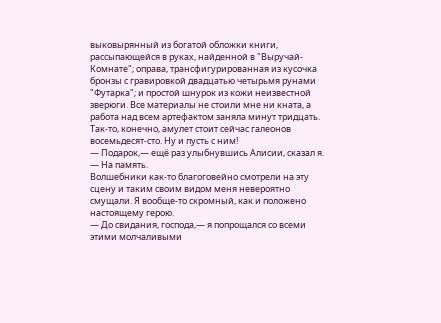выковырянный из богатой обложки книги, рассыпающейся в руках, найденной в "Выручай-Комнате"; оправа, трансфигурированная из кусочка бронзы с гравировкой двадцатью четырьмя рунами "Футарка"; и простой шнурок из кожи неизвестной зверюги. Все материалы не стоили мне ни кната, а работа над всем артефактом заняла минут тридцать. Так-то, конечно, амулет стоит сейчас галеонов восемьдесят-сто. Ну и пусть с ним!
— Подарок,— ещё раз улыбнувшись Алисии, сказал я. — На память.
Волшебники как-то благоговейно смотрели на эту сцену и таким своим видом меня невероятно смущали. Я вообще-то скромный, как и положено настоящему герою.
— До свидания, господа,— я попрощался со всеми этими молчаливыми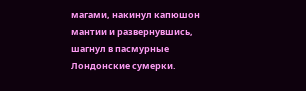магами, накинул капюшон мантии и развернувшись, шагнул в пасмурные Лондонские сумерки.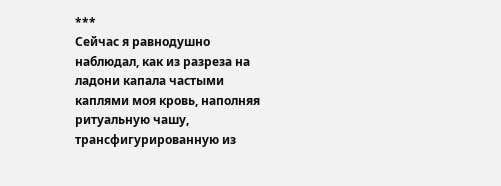***
Сейчас я равнодушно наблюдал, как из разреза на ладони капала частыми каплями моя кровь, наполняя ритуальную чашу, трансфигурированную из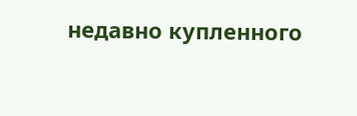недавно купленного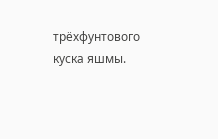трёхфунтового куска яшмы.